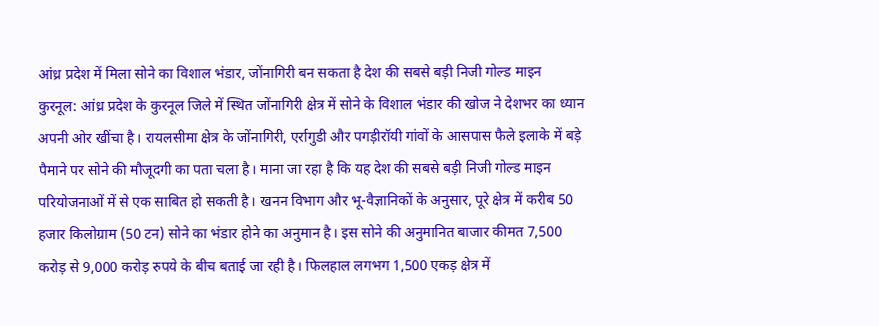आंध्र प्रदेश में मिला सोने का विशाल भंडार, जोंनागिरी बन सकता है देश की सबसे बड़ी निजी गोल्ड माइन
कुरनूल: आंध्र प्रदेश के कुरनूल जिले में स्थित जोंनागिरी क्षेत्र में सोने के विशाल भंडार की खोज ने देशभर का ध्यान अपनी ओर खींचा है। रायलसीमा क्षेत्र के जोंनागिरी, एर्रागुडी और पगड़ीरॉयी गांवों के आसपास फैले इलाके में बड़े पैमाने पर सोने की मौजूदगी का पता चला है। माना जा रहा है कि यह देश की सबसे बड़ी निजी गोल्ड माइन परियोजनाओं में से एक साबित हो सकती है। खनन विभाग और भू-वैज्ञानिकों के अनुसार, पूरे क्षेत्र में करीब 50 हजार किलोग्राम (50 टन) सोने का भंडार होने का अनुमान है। इस सोने की अनुमानित बाजार कीमत 7,500 करोड़ से 9,000 करोड़ रुपये के बीच बताई जा रही है। फिलहाल लगभग 1,500 एकड़ क्षेत्र में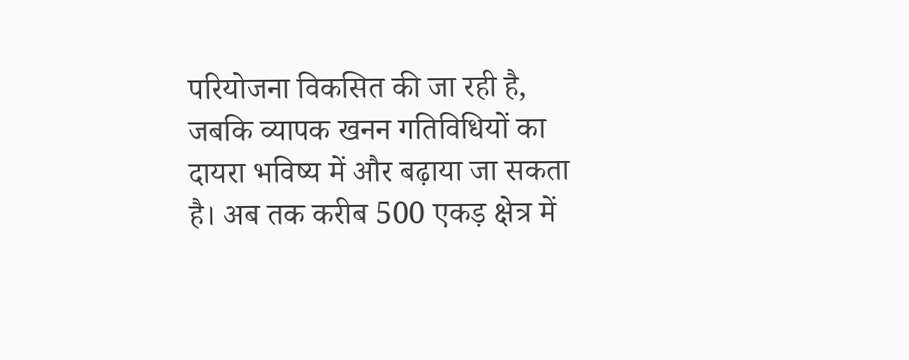परियोजना विकसित की जा रही है, जबकि व्यापक खनन गतिविधियों का दायरा भविष्य में और बढ़ाया जा सकता है। अब तक करीब 500 एकड़ क्षेत्र में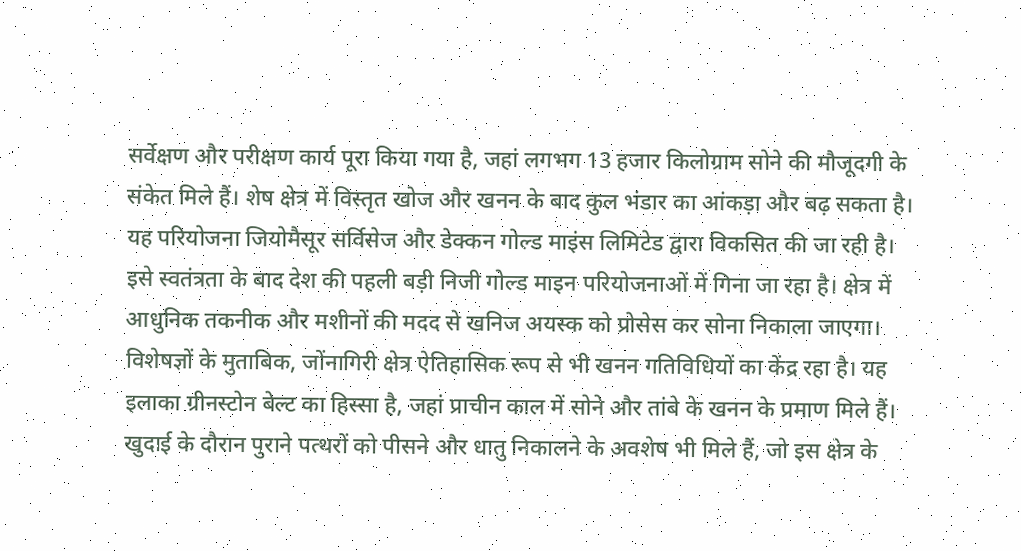सर्वेक्षण और परीक्षण कार्य पूरा किया गया है, जहां लगभग 13 हजार किलोग्राम सोने की मौजूदगी के संकेत मिले हैं। शेष क्षेत्र में विस्तृत खोज और खनन के बाद कुल भंडार का आंकड़ा और बढ़ सकता है। यह परियोजना जियोमैसूर सर्विसेज और डेक्कन गोल्ड माइंस लिमिटेड द्वारा विकसित की जा रही है। इसे स्वतंत्रता के बाद देश की पहली बड़ी निजी गोल्ड माइन परियोजनाओं में गिना जा रहा है। क्षेत्र में आधुनिक तकनीक और मशीनों की मदद से खनिज अयस्क को प्रोसेस कर सोना निकाला जाएगा। विशेषज्ञों के मुताबिक, जोंनागिरी क्षेत्र ऐतिहासिक रूप से भी खनन गतिविधियों का केंद्र रहा है। यह इलाका ग्रीनस्टोन बेल्ट का हिस्सा है, जहां प्राचीन काल में सोने और तांबे के खनन के प्रमाण मिले हैं। खुदाई के दौरान पुराने पत्थरों को पीसने और धातु निकालने के अवशेष भी मिले हैं, जो इस क्षेत्र के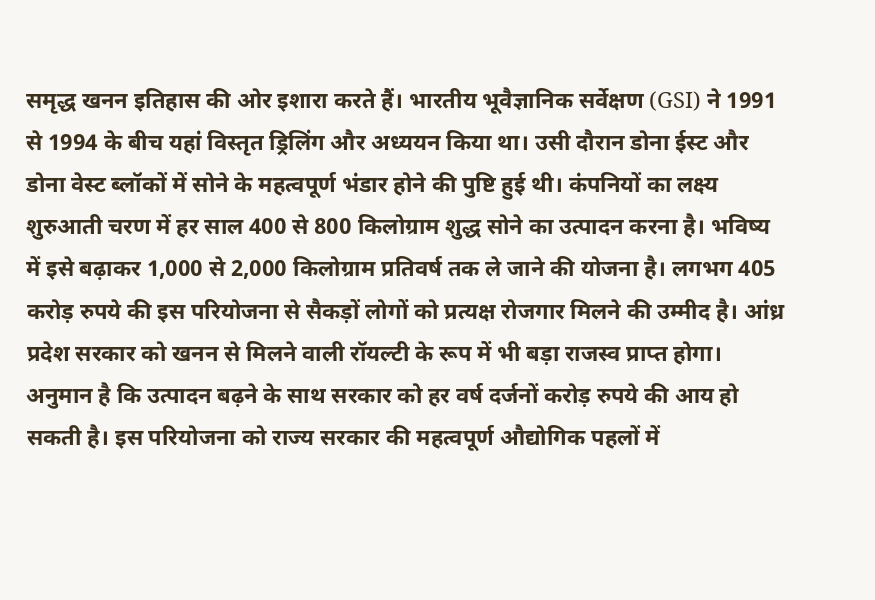समृद्ध खनन इतिहास की ओर इशारा करते हैं। भारतीय भूवैज्ञानिक सर्वेक्षण (GSI) ने 1991 से 1994 के बीच यहां विस्तृत ड्रिलिंग और अध्ययन किया था। उसी दौरान डोना ईस्ट और डोना वेस्ट ब्लॉकों में सोने के महत्वपूर्ण भंडार होने की पुष्टि हुई थी। कंपनियों का लक्ष्य शुरुआती चरण में हर साल 400 से 800 किलोग्राम शुद्ध सोने का उत्पादन करना है। भविष्य में इसे बढ़ाकर 1,000 से 2,000 किलोग्राम प्रतिवर्ष तक ले जाने की योजना है। लगभग 405 करोड़ रुपये की इस परियोजना से सैकड़ों लोगों को प्रत्यक्ष रोजगार मिलने की उम्मीद है। आंध्र प्रदेश सरकार को खनन से मिलने वाली रॉयल्टी के रूप में भी बड़ा राजस्व प्राप्त होगा। अनुमान है कि उत्पादन बढ़ने के साथ सरकार को हर वर्ष दर्जनों करोड़ रुपये की आय हो सकती है। इस परियोजना को राज्य सरकार की महत्वपूर्ण औद्योगिक पहलों में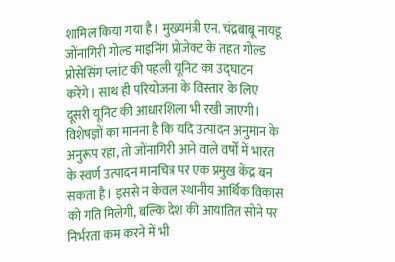शामिल किया गया है। मुख्यमंत्री एन. चंद्रबाबू नायडू जोंनागिरी गोल्ड माइनिंग प्रोजेक्ट के तहत गोल्ड प्रोसेसिंग प्लांट की पहली यूनिट का उद्घाटन करेंगे। साथ ही परियोजना के विस्तार के लिए दूसरी यूनिट की आधारशिला भी रखी जाएगी। विशेषज्ञों का मानना है कि यदि उत्पादन अनुमान के अनुरूप रहा, तो जोंनागिरी आने वाले वर्षों में भारत के स्वर्ण उत्पादन मानचित्र पर एक प्रमुख केंद्र बन सकता है। इससे न केवल स्थानीय आर्थिक विकास को गति मिलेगी, बल्कि देश की आयातित सोने पर निर्भरता कम करने में भी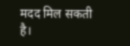मदद मिल सकती है।